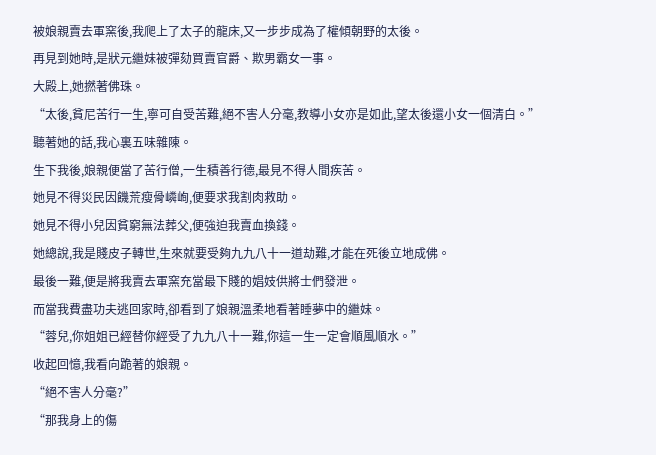被娘親賣去軍窯後,我爬上了太子的龍床,又一步步成為了權傾朝野的太後。
再見到她時,是狀元繼妹被彈劾買賣官爵、欺男霸女一事。
大殿上,她撚著佛珠。
“太後,貧尼苦行一生,寧可自受苦難,絕不害人分毫,教導小女亦是如此,望太後還小女一個清白。”
聽著她的話,我心裏五味雜陳。
生下我後,娘親便當了苦行僧,一生積善行德,最見不得人間疾苦。
她見不得災民因饑荒瘦骨嶙峋,便要求我割肉救助。
她見不得小兒因貧窮無法葬父,便強迫我賣血換錢。
她總說,我是賤皮子轉世,生來就要受夠九九八十一道劫難,才能在死後立地成佛。
最後一難,便是將我賣去軍窯充當最下賤的娼妓供將士們發泄。
而當我費盡功夫逃回家時,卻看到了娘親溫柔地看著睡夢中的繼妹。
“蓉兒,你姐姐已經替你經受了九九八十一難,你這一生一定會順風順水。”
收起回憶,我看向跪著的娘親。
“絕不害人分毫?”
“那我身上的傷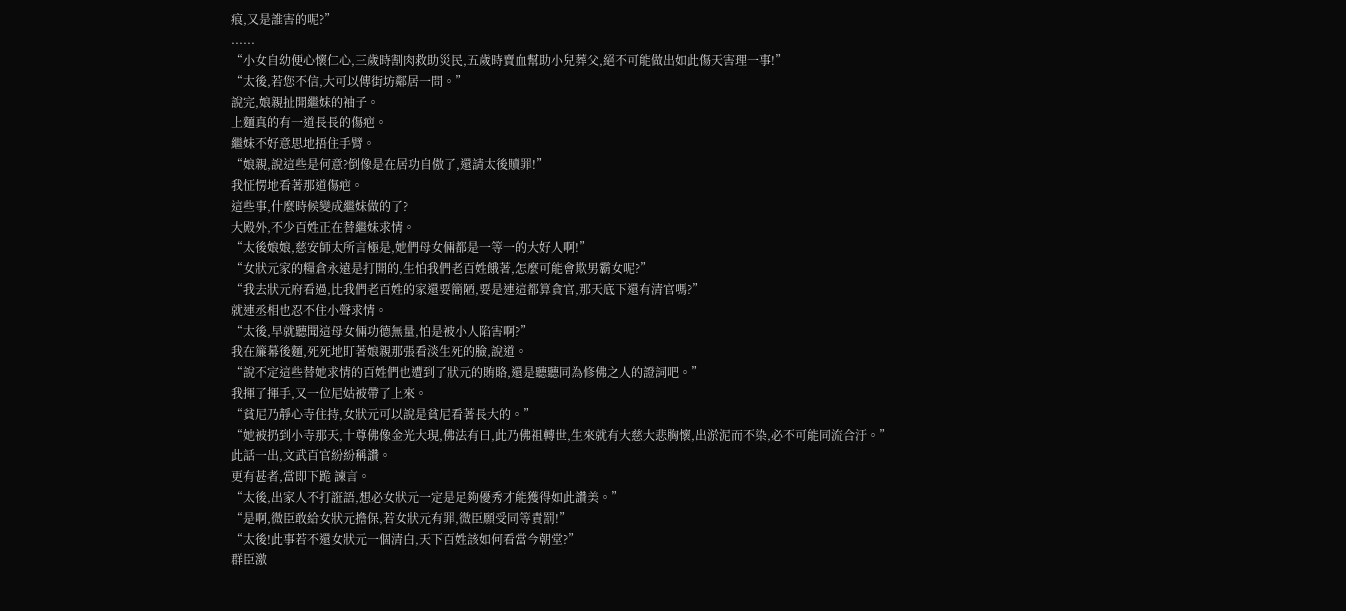痕,又是誰害的呢?”
......
“小女自幼便心懷仁心,三歲時割肉救助災民,五歲時賣血幫助小兒葬父,絕不可能做出如此傷天害理一事!”
“太後,若您不信,大可以傳街坊鄰居一問。”
說完,娘親扯開繼妹的袖子。
上麵真的有一道長長的傷疤。
繼妹不好意思地捂住手臂。
“娘親,說這些是何意?倒像是在居功自傲了,還請太後贖罪!”
我怔愣地看著那道傷疤。
這些事,什麼時候變成繼妹做的了?
大殿外,不少百姓正在替繼妹求情。
“太後娘娘,慈安師太所言極是,她們母女倆都是一等一的大好人啊!”
“女狀元家的糧倉永遠是打開的,生怕我們老百姓餓著,怎麼可能會欺男霸女呢?”
“我去狀元府看過,比我們老百姓的家還要簡陋,要是連這都算貪官,那天底下還有清官嗎?”
就連丞相也忍不住小聲求情。
“太後,早就聽聞這母女倆功德無量,怕是被小人陷害啊?”
我在簾幕後麵,死死地盯著娘親那張看淡生死的臉,說道。
“說不定這些替她求情的百姓們也遭到了狀元的賄賂,還是聽聽同為修佛之人的證詞吧。”
我揮了揮手,又一位尼姑被帶了上來。
“貧尼乃靜心寺住持,女狀元可以說是貧尼看著長大的。”
“她被扔到小寺那天,十尊佛像金光大現,佛法有曰,此乃佛祖轉世,生來就有大慈大悲胸懷,出淤泥而不染,必不可能同流合汙。”
此話一出,文武百官紛紛稱讚。
更有甚者,當即下跪 諫言。
“太後,出家人不打誑語,想必女狀元一定是足夠優秀才能獲得如此讚美。”
“是啊,微臣敢給女狀元擔保,若女狀元有罪,微臣願受同等責罰!”
“太後!此事若不還女狀元一個清白,天下百姓該如何看當今朝堂?”
群臣激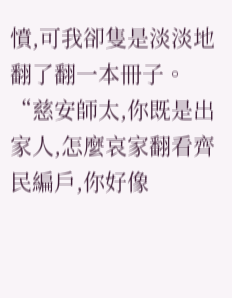憤,可我卻隻是淡淡地翻了翻一本冊子。
“慈安師太,你既是出家人,怎麼哀家翻看齊民編戶,你好像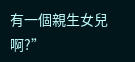有一個親生女兒啊?”